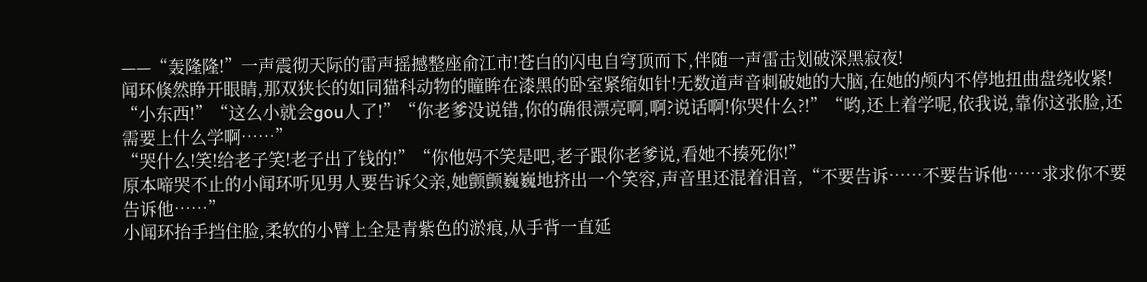——“轰隆隆!”一声震彻天际的雷声摇撼整座俞江市!苍白的闪电自穹顶而下,伴随一声雷击划破深黑寂夜!
闻环倏然睁开眼睛,那双狭长的如同猫科动物的瞳眸在漆黑的卧室紧缩如针!无数道声音刺破她的大脑,在她的颅内不停地扭曲盘绕收紧!
“小东西!”“这么小就会gou人了!”“你老爹没说错,你的确很漂亮啊,啊?说话啊!你哭什么?!”“哟,还上着学呢,依我说,靠你这张脸,还需要上什么学啊……”
“哭什么!笑!给老子笑!老子出了钱的!”“你他妈不笑是吧,老子跟你老爹说,看她不揍死你!”
原本啼哭不止的小闻环听见男人要告诉父亲,她颤颤巍巍地挤出一个笑容,声音里还混着泪音,“不要告诉……不要告诉他……求求你不要告诉他……”
小闻环抬手挡住脸,柔软的小臂上全是青紫色的淤痕,从手背一直延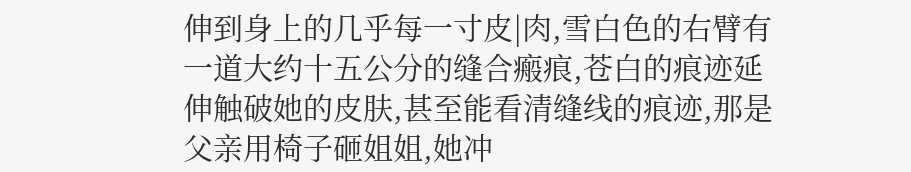伸到身上的几乎每一寸皮|肉,雪白色的右臂有一道大约十五公分的缝合瘢痕,苍白的痕迹延伸触破她的皮肤,甚至能看清缝线的痕迹,那是父亲用椅子砸姐姐,她冲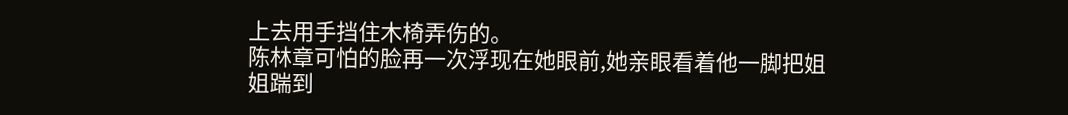上去用手挡住木椅弄伤的。
陈林章可怕的脸再一次浮现在她眼前,她亲眼看着他一脚把姐姐踹到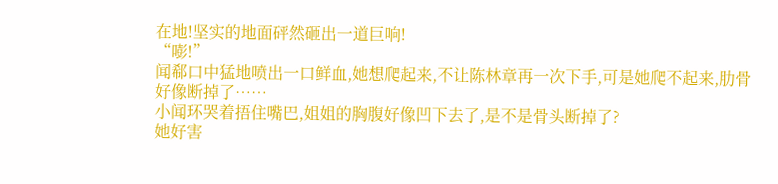在地!坚实的地面砰然砸出一道巨响!
“嘭!”
闻郗口中猛地喷出一口鲜血,她想爬起来,不让陈林章再一次下手,可是她爬不起来,肋骨好像断掉了……
小闻环哭着捂住嘴巴,姐姐的胸腹好像凹下去了,是不是骨头断掉了?
她好害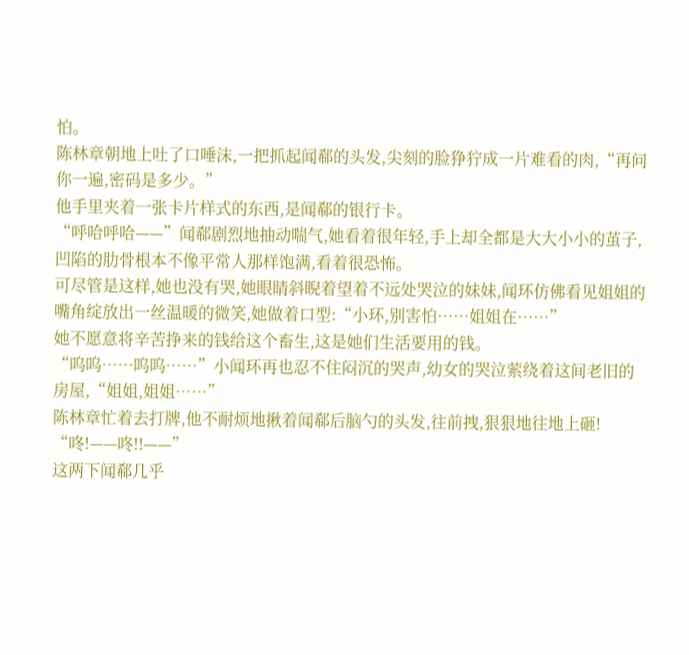怕。
陈林章朝地上吐了口唾沫,一把抓起闻郗的头发,尖刻的脸狰狞成一片难看的肉,“再问你一遍,密码是多少。”
他手里夹着一张卡片样式的东西,是闻郗的银行卡。
“呼哈呼哈——”闻郗剧烈地抽动喘气,她看着很年轻,手上却全都是大大小小的茧子,凹陷的肋骨根本不像平常人那样饱满,看着很恐怖。
可尽管是这样,她也没有哭,她眼睛斜睨着望着不远处哭泣的妹妹,闻环仿佛看见姐姐的嘴角绽放出一丝温暖的微笑,她做着口型:“小环,别害怕……姐姐在……”
她不愿意将辛苦挣来的钱给这个畜生,这是她们生活要用的钱。
“呜呜……呜呜……”小闻环再也忍不住闷沉的哭声,幼女的哭泣萦绕着这间老旧的房屋,“姐姐,姐姐……”
陈林章忙着去打牌,他不耐烦地揪着闻郗后脑勺的头发,往前拽,狠狠地往地上砸!
“咚!——咚!!——”
这两下闻郗几乎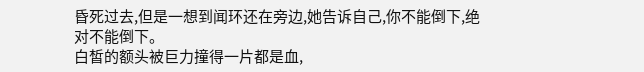昏死过去,但是一想到闻环还在旁边,她告诉自己,你不能倒下,绝对不能倒下。
白皙的额头被巨力撞得一片都是血,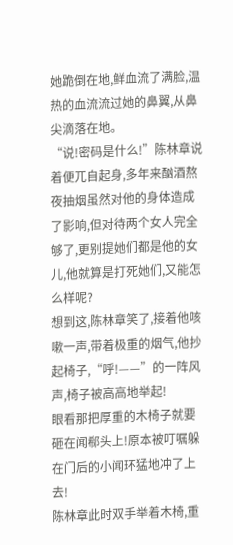她跪倒在地,鲜血流了满脸,温热的血流流过她的鼻翼,从鼻尖滴落在地。
“说!密码是什么!”陈林章说着便兀自起身,多年来酗酒熬夜抽烟虽然对他的身体造成了影响,但对待两个女人完全够了,更别提她们都是他的女儿,他就算是打死她们,又能怎么样呢?
想到这,陈林章笑了,接着他咳嗽一声,带着极重的烟气,他抄起椅子,“呼!——”的一阵风声,椅子被高高地举起!
眼看那把厚重的木椅子就要砸在闻郗头上!原本被叮嘱躲在门后的小闻环猛地冲了上去!
陈林章此时双手举着木椅,重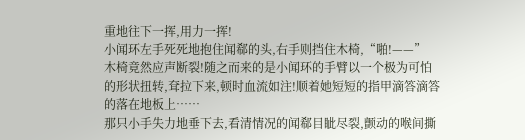重地往下一挥,用力一挥!
小闻环左手死死地抱住闻郗的头,右手则挡住木椅,“啪!——”
木椅竟然应声断裂!随之而来的是小闻环的手臂以一个极为可怕的形状扭转,耷拉下来,顿时血流如注!顺着她短短的指甲滴答滴答的落在地板上……
那只小手失力地垂下去,看清情况的闻郗目眦尽裂,颤动的喉间撕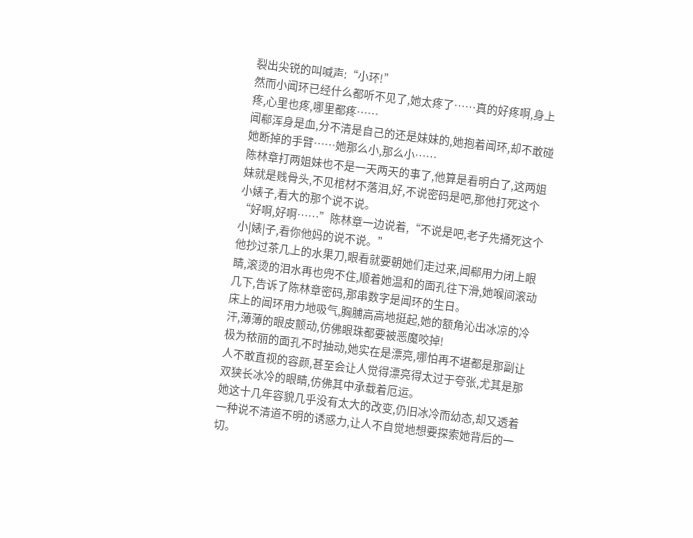裂出尖锐的叫喊声:“小环!”
然而小闻环已经什么都听不见了,她太疼了……真的好疼啊,身上疼,心里也疼,哪里都疼……
闻郗浑身是血,分不清是自己的还是妹妹的,她抱着闻环,却不敢碰她断掉的手臂……她那么小,那么小……
陈林章打两姐妹也不是一天两天的事了,他算是看明白了,这两姐妹就是贱骨头,不见棺材不落泪,好,不说密码是吧,那他打死这个小婊子,看大的那个说不说。
“好啊,好啊……”陈林章一边说着,“不说是吧,老子先捅死这个小|婊|子,看你他妈的说不说。”
他抄过茶几上的水果刀,眼看就要朝她们走过来,闻郗用力闭上眼睛,滚烫的泪水再也兜不住,顺着她温和的面孔往下滑,她喉间滚动几下,告诉了陈林章密码,那串数字是闻环的生日。
床上的闻环用力地吸气,胸脯高高地挺起,她的额角沁出冰凉的冷汗,薄薄的眼皮颤动,仿佛眼珠都要被恶魔咬掉!
极为秾丽的面孔不时抽动,她实在是漂亮,哪怕再不堪都是那副让人不敢直视的容颜,甚至会让人觉得漂亮得太过于夸张,尤其是那双狭长冰冷的眼睛,仿佛其中承载着厄运。
她这十几年容貌几乎没有太大的改变,仍旧冰冷而幼态,却又透着一种说不清道不明的诱惑力,让人不自觉地想要探索她背后的一切。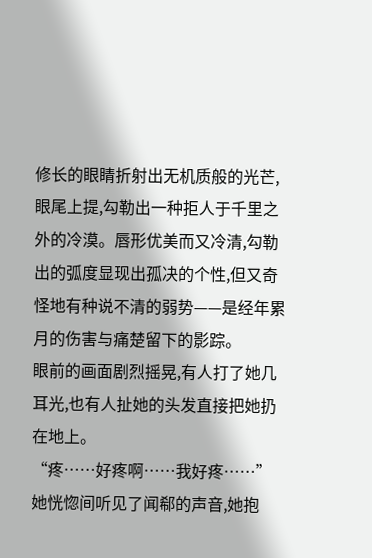修长的眼睛折射出无机质般的光芒,眼尾上提,勾勒出一种拒人于千里之外的冷漠。唇形优美而又冷清,勾勒出的弧度显现出孤决的个性,但又奇怪地有种说不清的弱势——是经年累月的伤害与痛楚留下的影踪。
眼前的画面剧烈摇晃,有人打了她几耳光,也有人扯她的头发直接把她扔在地上。
“疼……好疼啊……我好疼……”
她恍惚间听见了闻郗的声音,她抱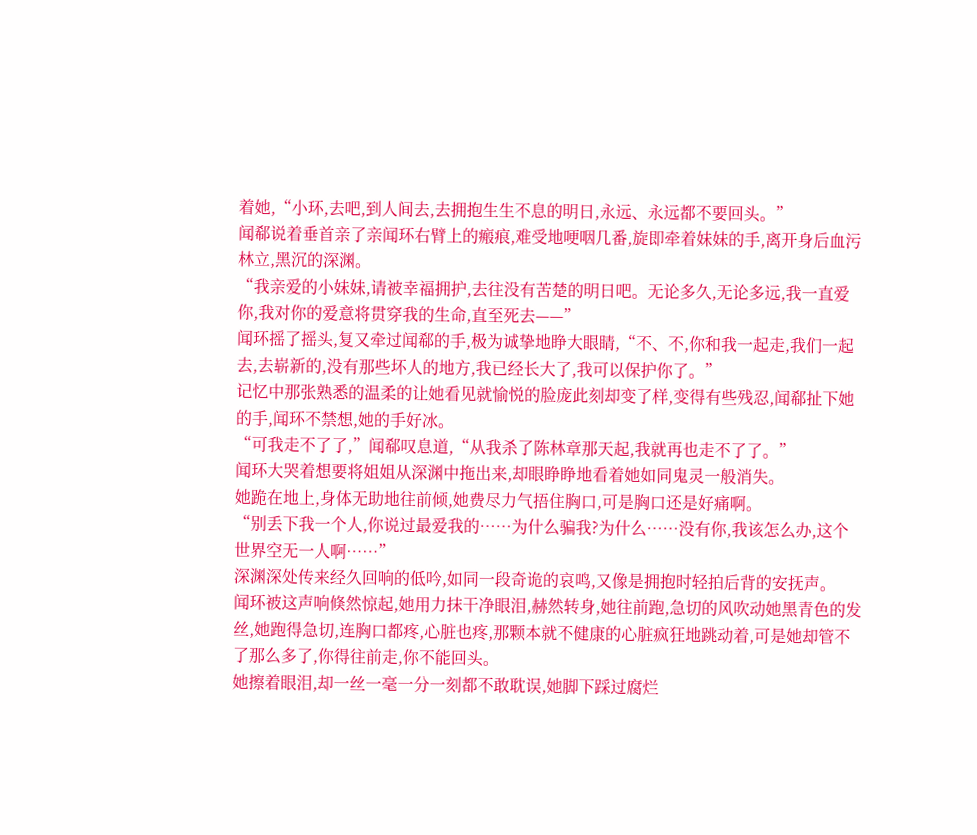着她,“小环,去吧,到人间去,去拥抱生生不息的明日,永远、永远都不要回头。”
闻郗说着垂首亲了亲闻环右臂上的瘢痕,难受地哽咽几番,旋即牵着妹妹的手,离开身后血污林立,黑沉的深渊。
“我亲爱的小妹妹,请被幸福拥护,去往没有苦楚的明日吧。无论多久,无论多远,我一直爱你,我对你的爱意将贯穿我的生命,直至死去——”
闻环摇了摇头,复又牵过闻郗的手,极为诚挚地睁大眼睛,“不、不,你和我一起走,我们一起去,去崭新的,没有那些坏人的地方,我已经长大了,我可以保护你了。”
记忆中那张熟悉的温柔的让她看见就愉悦的脸庞此刻却变了样,变得有些残忍,闻郗扯下她的手,闻环不禁想,她的手好冰。
“可我走不了了,”闻郗叹息道,“从我杀了陈林章那天起,我就再也走不了了。”
闻环大哭着想要将姐姐从深渊中拖出来,却眼睁睁地看着她如同鬼灵一般消失。
她跪在地上,身体无助地往前倾,她费尽力气捂住胸口,可是胸口还是好痛啊。
“别丢下我一个人,你说过最爱我的……为什么骗我?为什么……没有你,我该怎么办,这个世界空无一人啊……”
深渊深处传来经久回响的低吟,如同一段奇诡的哀鸣,又像是拥抱时轻拍后背的安抚声。
闻环被这声响倏然惊起,她用力抹干净眼泪,赫然转身,她往前跑,急切的风吹动她黑青色的发丝,她跑得急切,连胸口都疼,心脏也疼,那颗本就不健康的心脏疯狂地跳动着,可是她却管不了那么多了,你得往前走,你不能回头。
她擦着眼泪,却一丝一毫一分一刻都不敢耽误,她脚下踩过腐烂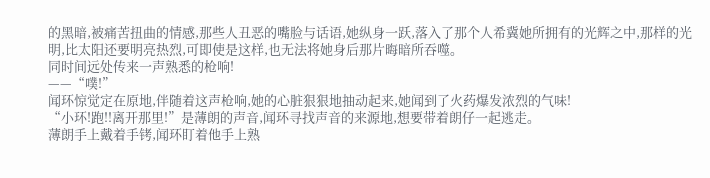的黑暗,被痛苦扭曲的情感,那些人丑恶的嘴脸与话语,她纵身一跃,落入了那个人希冀她所拥有的光辉之中,那样的光明,比太阳还要明亮热烈,可即使是这样,也无法将她身后那片晦暗所吞噬。
同时间远处传来一声熟悉的枪响!
——“噗!”
闻环惊觉定在原地,伴随着这声枪响,她的心脏狠狠地抽动起来,她闻到了火药爆发浓烈的气味!
“小环!跑!!离开那里!”是薄朗的声音,闻环寻找声音的来源地,想要带着朗仔一起逃走。
薄朗手上戴着手铐,闻环盯着他手上熟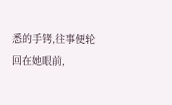悉的手铐,往事便轮回在她眼前,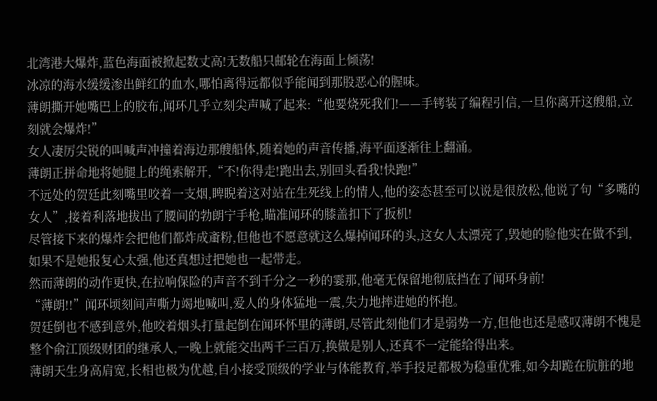北湾港大爆炸,蓝色海面被掀起数丈高!无数船只邮轮在海面上倾荡!
冰凉的海水缓缓渗出鲜红的血水,哪怕离得远都似乎能闻到那股恶心的腥味。
薄朗撕开她嘴巴上的胶布,闻环几乎立刻尖声喊了起来:“他要烧死我们!——手铐装了编程引信,一旦你离开这艘船,立刻就会爆炸!”
女人凄厉尖锐的叫喊声冲撞着海边那艘船体,随着她的声音传播,海平面逐渐往上翻涌。
薄朗正拼命地将她腿上的绳索解开,“不!你得走!跑出去,别回头看我!快跑!”
不远处的贺廷此刻嘴里咬着一支烟,睥睨着这对站在生死线上的情人,他的姿态甚至可以说是很放松,他说了句“多嘴的女人”,接着利落地拔出了腰间的勃朗宁手枪,瞄准闻环的膝盖扣下了扳机!
尽管接下来的爆炸会把他们都炸成齑粉,但他也不愿意就这么爆掉闻环的头,这女人太漂亮了,毁她的脸他实在做不到,如果不是她报复心太强,他还真想过把她也一起带走。
然而薄朗的动作更快,在拉响保险的声音不到千分之一秒的霎那,他毫无保留地彻底挡在了闻环身前!
“薄朗!!”闻环顷刻间声嘶力竭地喊叫,爱人的身体猛地一震,失力地摔进她的怀抱。
贺廷倒也不感到意外,他咬着烟头打量起倒在闻环怀里的薄朗,尽管此刻他们才是弱势一方,但他也还是感叹薄朗不愧是整个俞江顶级财团的继承人,一晚上就能交出两千三百万,换做是别人,还真不一定能给得出来。
薄朗天生身高肩宽,长相也极为优越,自小接受顶级的学业与体能教育,举手投足都极为稳重优雅,如今却跪在肮脏的地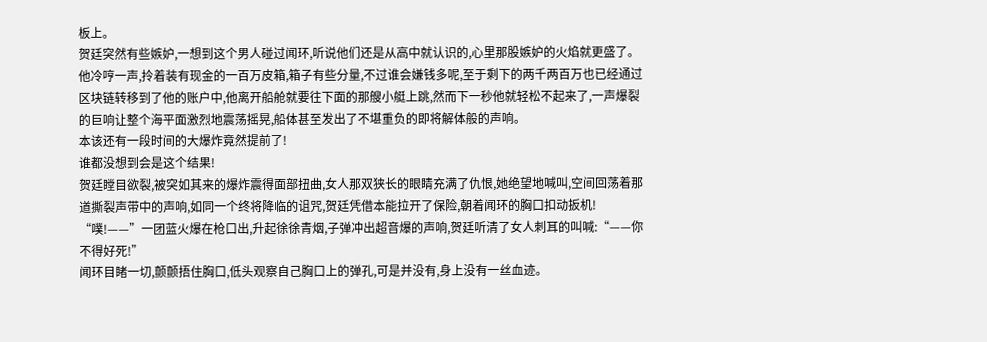板上。
贺廷突然有些嫉妒,一想到这个男人碰过闻环,听说他们还是从高中就认识的,心里那股嫉妒的火焰就更盛了。
他冷哼一声,拎着装有现金的一百万皮箱,箱子有些分量,不过谁会嫌钱多呢,至于剩下的两千两百万也已经通过区块链转移到了他的账户中,他离开船舱就要往下面的那艘小艇上跳,然而下一秒他就轻松不起来了,一声爆裂的巨响让整个海平面激烈地震荡摇晃,船体甚至发出了不堪重负的即将解体般的声响。
本该还有一段时间的大爆炸竟然提前了!
谁都没想到会是这个结果!
贺廷瞠目欲裂,被突如其来的爆炸震得面部扭曲,女人那双狭长的眼睛充满了仇恨,她绝望地喊叫,空间回荡着那道撕裂声带中的声响,如同一个终将降临的诅咒,贺廷凭借本能拉开了保险,朝着闻环的胸口扣动扳机!
“噗!——”一团蓝火爆在枪口出,升起徐徐青烟,子弹冲出超音爆的声响,贺廷听清了女人刺耳的叫喊:“——你不得好死!”
闻环目睹一切,颤颤捂住胸口,低头观察自己胸口上的弹孔,可是并没有,身上没有一丝血迹。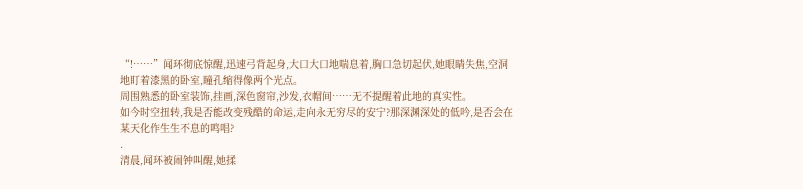“!……”闻环彻底惊醒,迅速弓背起身,大口大口地喘息着,胸口急切起伏,她眼睛失焦,空洞地盯着漆黑的卧室,瞳孔缩得像两个光点。
周围熟悉的卧室装饰,挂画,深色窗帘,沙发,衣帽间……无不提醒着此地的真实性。
如今时空扭转,我是否能改变残酷的命运,走向永无穷尽的安宁?那深渊深处的低吟,是否会在某天化作生生不息的鸣唱?
.
清晨,闻环被闹钟叫醒,她揉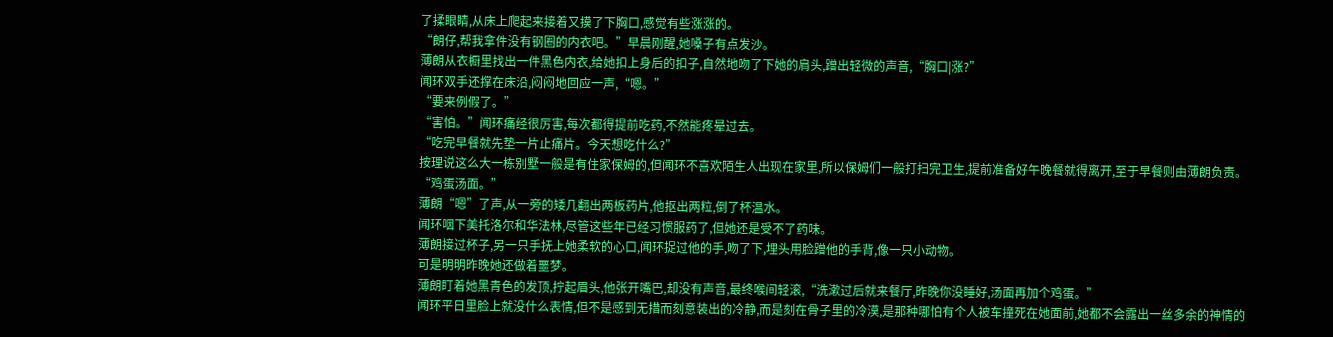了揉眼睛,从床上爬起来接着又摸了下胸口,感觉有些涨涨的。
“朗仔,帮我拿件没有钢圈的内衣吧。”早晨刚醒,她嗓子有点发沙。
薄朗从衣橱里找出一件黑色内衣,给她扣上身后的扣子,自然地吻了下她的肩头,蹭出轻微的声音,“胸口|涨?”
闻环双手还撑在床沿,闷闷地回应一声,“嗯。”
“要来例假了。”
“害怕。”闻环痛经很厉害,每次都得提前吃药,不然能疼晕过去。
“吃完早餐就先垫一片止痛片。今天想吃什么?”
按理说这么大一栋别墅一般是有住家保姆的,但闻环不喜欢陌生人出现在家里,所以保姆们一般打扫完卫生,提前准备好午晚餐就得离开,至于早餐则由薄朗负责。
“鸡蛋汤面。”
薄朗“嗯”了声,从一旁的矮几翻出两板药片,他抠出两粒,倒了杯温水。
闻环咽下美托洛尔和华法林,尽管这些年已经习惯服药了,但她还是受不了药味。
薄朗接过杯子,另一只手抚上她柔软的心口,闻环捉过他的手,吻了下,埋头用脸蹭他的手背,像一只小动物。
可是明明昨晚她还做着噩梦。
薄朗盯着她黑青色的发顶,拧起眉头,他张开嘴巴,却没有声音,最终喉间轻滚,“洗漱过后就来餐厅,昨晚你没睡好,汤面再加个鸡蛋。”
闻环平日里脸上就没什么表情,但不是感到无措而刻意装出的冷静,而是刻在骨子里的冷漠,是那种哪怕有个人被车撞死在她面前,她都不会露出一丝多余的神情的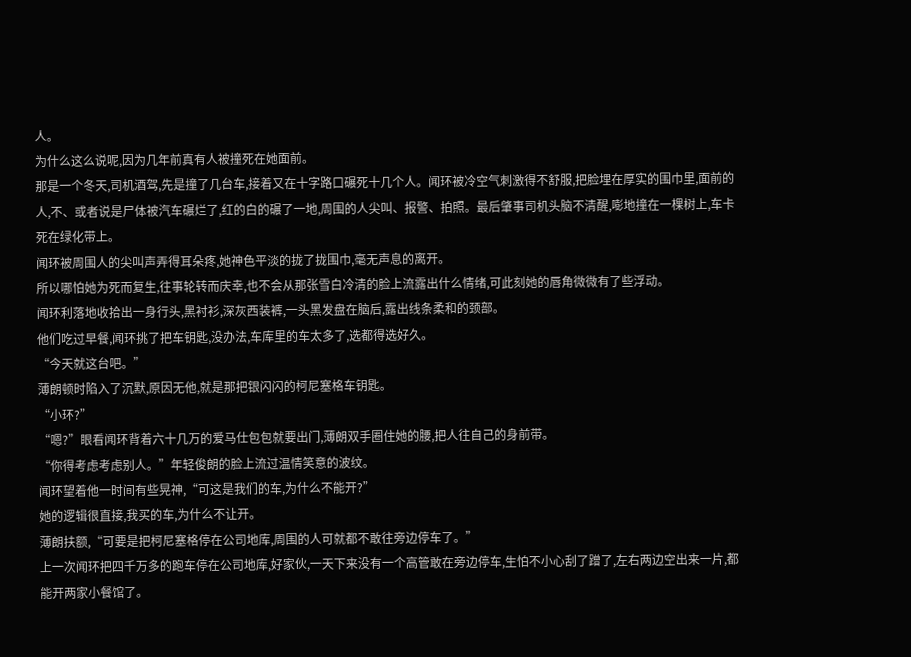人。
为什么这么说呢,因为几年前真有人被撞死在她面前。
那是一个冬天,司机酒驾,先是撞了几台车,接着又在十字路口碾死十几个人。闻环被冷空气刺激得不舒服,把脸埋在厚实的围巾里,面前的人,不、或者说是尸体被汽车碾烂了,红的白的碾了一地,周围的人尖叫、报警、拍照。最后肇事司机头脑不清醒,嘭地撞在一棵树上,车卡死在绿化带上。
闻环被周围人的尖叫声弄得耳朵疼,她神色平淡的拢了拢围巾,毫无声息的离开。
所以哪怕她为死而复生,往事轮转而庆幸,也不会从那张雪白冷清的脸上流露出什么情绪,可此刻她的唇角微微有了些浮动。
闻环利落地收拾出一身行头,黑衬衫,深灰西装裤,一头黑发盘在脑后,露出线条柔和的颈部。
他们吃过早餐,闻环挑了把车钥匙,没办法,车库里的车太多了,选都得选好久。
“今天就这台吧。”
薄朗顿时陷入了沉默,原因无他,就是那把银闪闪的柯尼塞格车钥匙。
“小环?”
“嗯?”眼看闻环背着六十几万的爱马仕包包就要出门,薄朗双手圈住她的腰,把人往自己的身前带。
“你得考虑考虑别人。”年轻俊朗的脸上流过温情笑意的波纹。
闻环望着他一时间有些晃神,“可这是我们的车,为什么不能开?”
她的逻辑很直接,我买的车,为什么不让开。
薄朗扶额,“可要是把柯尼塞格停在公司地库,周围的人可就都不敢往旁边停车了。”
上一次闻环把四千万多的跑车停在公司地库,好家伙,一天下来没有一个高管敢在旁边停车,生怕不小心刮了蹭了,左右两边空出来一片,都能开两家小餐馆了。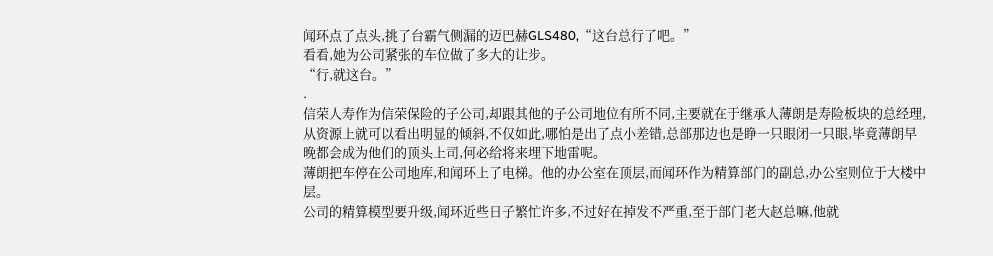闻环点了点头,挑了台霸气侧漏的迈巴赫GLS480,“这台总行了吧。”
看看,她为公司紧张的车位做了多大的让步。
“行,就这台。”
.
信荣人寿作为信荣保险的子公司,却跟其他的子公司地位有所不同,主要就在于继承人薄朗是寿险板块的总经理,从资源上就可以看出明显的倾斜,不仅如此,哪怕是出了点小差错,总部那边也是睁一只眼闭一只眼,毕竟薄朗早晚都会成为他们的顶头上司,何必给将来埋下地雷呢。
薄朗把车停在公司地库,和闻环上了电梯。他的办公室在顶层,而闻环作为精算部门的副总,办公室则位于大楼中层。
公司的精算模型要升级,闻环近些日子繁忙许多,不过好在掉发不严重,至于部门老大赵总嘛,他就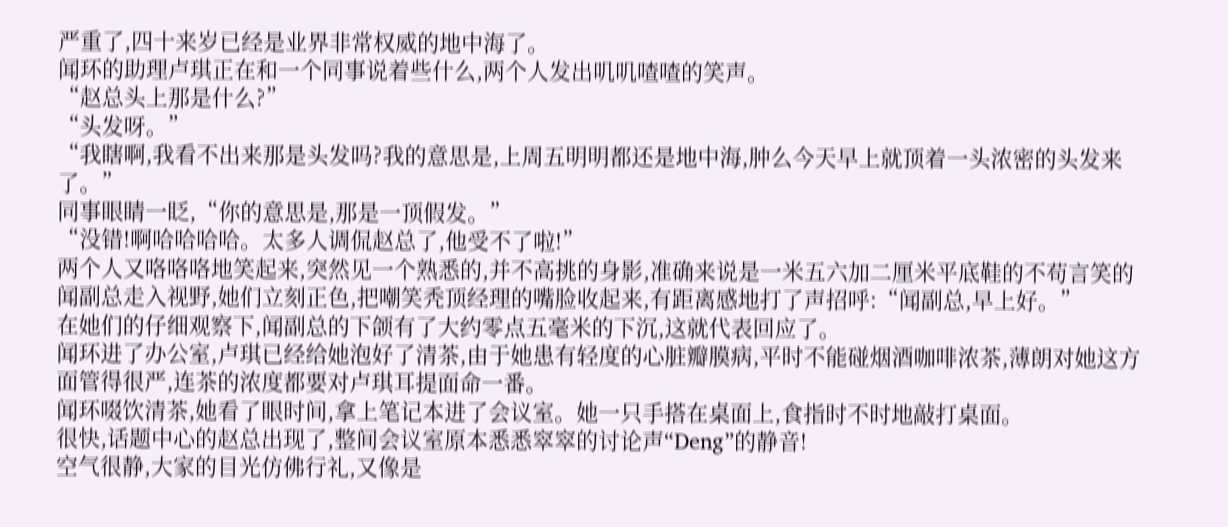严重了,四十来岁已经是业界非常权威的地中海了。
闻环的助理卢琪正在和一个同事说着些什么,两个人发出叽叽喳喳的笑声。
“赵总头上那是什么?”
“头发呀。”
“我瞎啊,我看不出来那是头发吗?我的意思是,上周五明明都还是地中海,肿么今天早上就顶着一头浓密的头发来了。”
同事眼睛一眨,“你的意思是,那是一顶假发。”
“没错!啊哈哈哈哈。太多人调侃赵总了,他受不了啦!”
两个人又咯咯咯地笑起来,突然见一个熟悉的,并不高挑的身影,准确来说是一米五六加二厘米平底鞋的不苟言笑的闻副总走入视野,她们立刻正色,把嘲笑秃顶经理的嘴脸收起来,有距离感地打了声招呼:“闻副总,早上好。”
在她们的仔细观察下,闻副总的下颌有了大约零点五毫米的下沉,这就代表回应了。
闻环进了办公室,卢琪已经给她泡好了清茶,由于她患有轻度的心脏瓣膜病,平时不能碰烟酒咖啡浓茶,薄朗对她这方面管得很严,连茶的浓度都要对卢琪耳提面命一番。
闻环啜饮清茶,她看了眼时间,拿上笔记本进了会议室。她一只手搭在桌面上,食指时不时地敲打桌面。
很快,话题中心的赵总出现了,整间会议室原本悉悉窣窣的讨论声“Deng”的静音!
空气很静,大家的目光仿佛行礼,又像是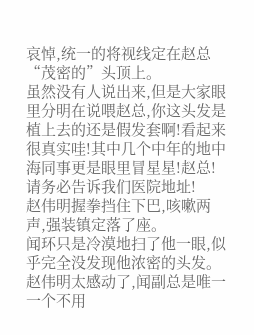哀悼,统一的将视线定在赵总“茂密的”头顶上。
虽然没有人说出来,但是大家眼里分明在说喂赵总,你这头发是植上去的还是假发套啊!看起来很真实哇!其中几个中年的地中海同事更是眼里冒星星!赵总!请务必告诉我们医院地址!
赵伟明握拳挡住下巴,咳嗽两声,强装镇定落了座。
闻环只是冷漠地扫了他一眼,似乎完全没发现他浓密的头发。
赵伟明太感动了,闻副总是唯一一个不用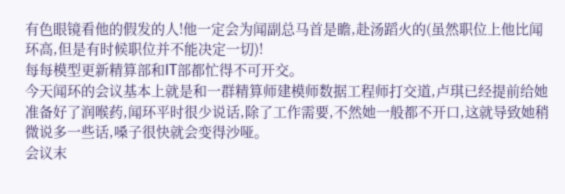有色眼镜看他的假发的人!他一定会为闻副总马首是瞻,赴汤蹈火的(虽然职位上他比闻环高,但是有时候职位并不能决定一切)!
每每模型更新精算部和IT部都忙得不可开交。
今天闻环的会议基本上就是和一群精算师建模师数据工程师打交道,卢琪已经提前给她准备好了润喉药,闻环平时很少说话,除了工作需要,不然她一般都不开口,这就导致她稍微说多一些话,嗓子很快就会变得沙哑。
会议末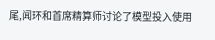尾,闻环和首席精算师讨论了模型投入使用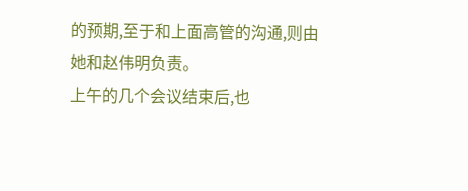的预期,至于和上面高管的沟通,则由她和赵伟明负责。
上午的几个会议结束后,也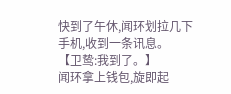快到了午休,闻环划拉几下手机,收到一条讯息。
【卫鸷:我到了。】
闻环拿上钱包,旋即起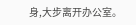身,大步离开办公室。